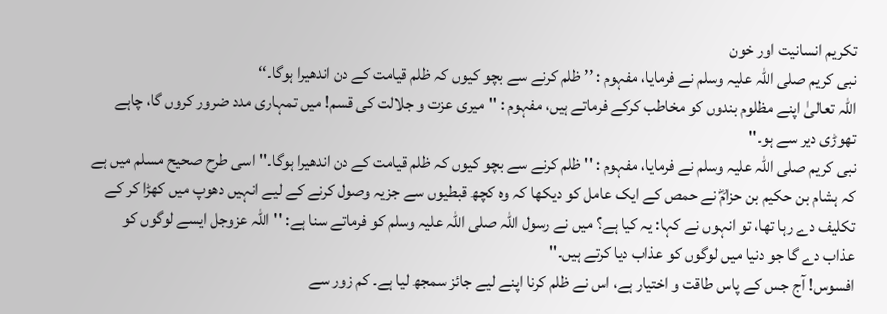تکریم انسانیت اور خون
نبی کریم صلی اللہ علیہ وسلم نے فرمایا، مفہوم : ’’ ظلم کرنے سے بچو کیوں کہ ظلم قیامت کے دن اندھیرا ہوگا۔‘‘
اللہ تعالیٰ اپنے مظلوم بندوں کو مخاطب کرکے فرماتے ہیں، مفہوم : ''میری عزت و جلالت کی قسم! میں تمہاری مدد ضرور کروں گا، چاہے تھوڑی دیر سے ہو۔''
نبی کریم صلی اللہ علیہ وسلم نے فرمایا، مفہوم : '' ظلم کرنے سے بچو کیوں کہ ظلم قیامت کے دن اندھیرا ہوگا۔'' اسی طرح صحیح مسلم میں ہے کہ ہشام بن حکیم بن حزامؓ نے حمص کے ایک عامل کو دیکھا کہ وہ کچھ قبطیوں سے جزیہ وصول کرنے کے لیے انہیں دھوپ میں کھڑا کر کے تکلیف دے رہا تھا، تو انہوں نے کہا: یہ کیا ہے؟ میں نے رسول اللہ صلی اللہ علیہ وسلم کو فرماتے سنا ہے: ''اللہ عزوجل ایسے لوگوں کو عذاب دے گا جو دنیا میں لوگوں کو عذاب دیا کرتے ہیں۔''
افسوس! آج جس کے پاس طاقت و اختیار ہے، اس نے ظلم کرنا اپنے لیے جائز سمجھ لیا ہے۔ کم زور سے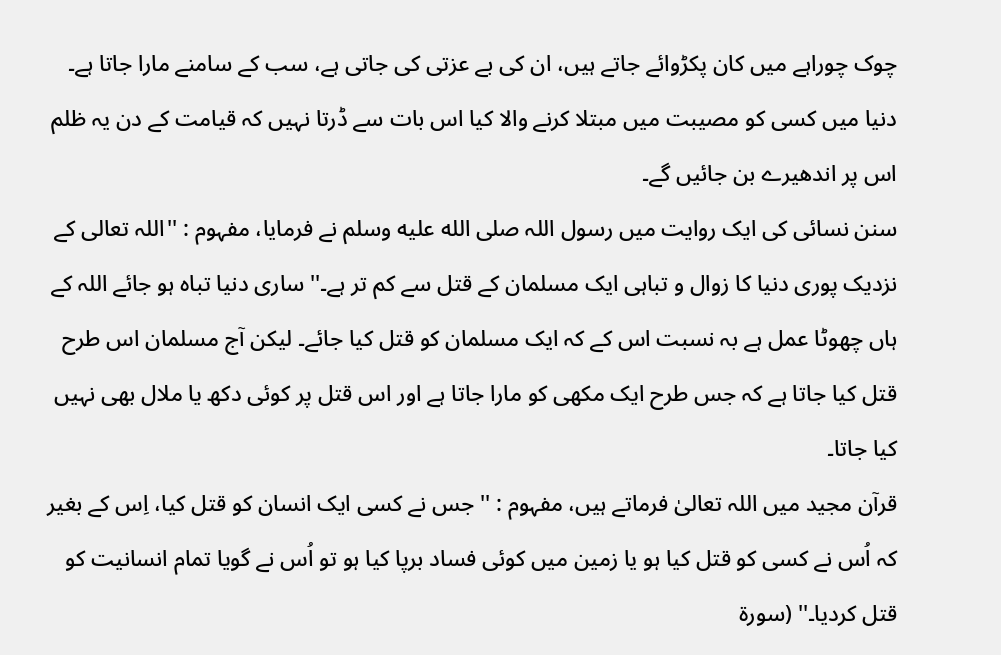چوک چوراہے میں کان پکڑوائے جاتے ہیں، ان کی بے عزتی کی جاتی ہے، سب کے سامنے مارا جاتا ہے۔ دنیا میں کسی کو مصیبت میں مبتلا کرنے والا کیا اس بات سے ڈرتا نہیں کہ قیامت کے دن یہ ظلم اس پر اندھیرے بن جائیں گے۔
سنن نسائی کی ایک روایت میں رسول اللہ صلى الله عليه وسلم نے فرمایا، مفہوم : ''اللہ تعالی کے نزدیک پوری دنیا کا زوال و تباہی ایک مسلمان کے قتل سے کم تر ہے۔'' ساری دنیا تباہ ہو جائے اللہ کے ہاں چھوٹا عمل ہے بہ نسبت اس کے کہ ایک مسلمان کو قتل کیا جائے۔ لیکن آج مسلمان اس طرح قتل کیا جاتا ہے کہ جس طرح ایک مکھی کو مارا جاتا ہے اور اس قتل پر کوئی دکھ یا ملال بھی نہیں کیا جاتا۔
قرآن مجید میں اللہ تعالیٰ فرماتے ہیں، مفہوم : '' جس نے کسی ایک انسان کو قتل کیا، اِس کے بغیر کہ اُس نے کسی کو قتل کیا ہو یا زمین میں کوئی فساد برپا کیا ہو تو اُس نے گویا تمام انسانیت کو قتل کردیا۔'' (سورۃ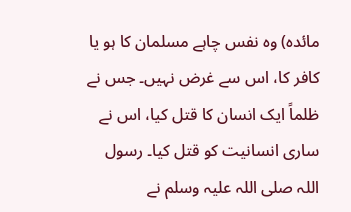مائدہ) وہ نفس چاہے مسلمان کا ہو یا کافر کا، اس سے غرض نہیں۔ جس نے ظلماً ایک انسان کا قتل کیا، اس نے ساری انسانیت کو قتل کیا۔ رسول اللہ صلی اللہ علیہ وسلم نے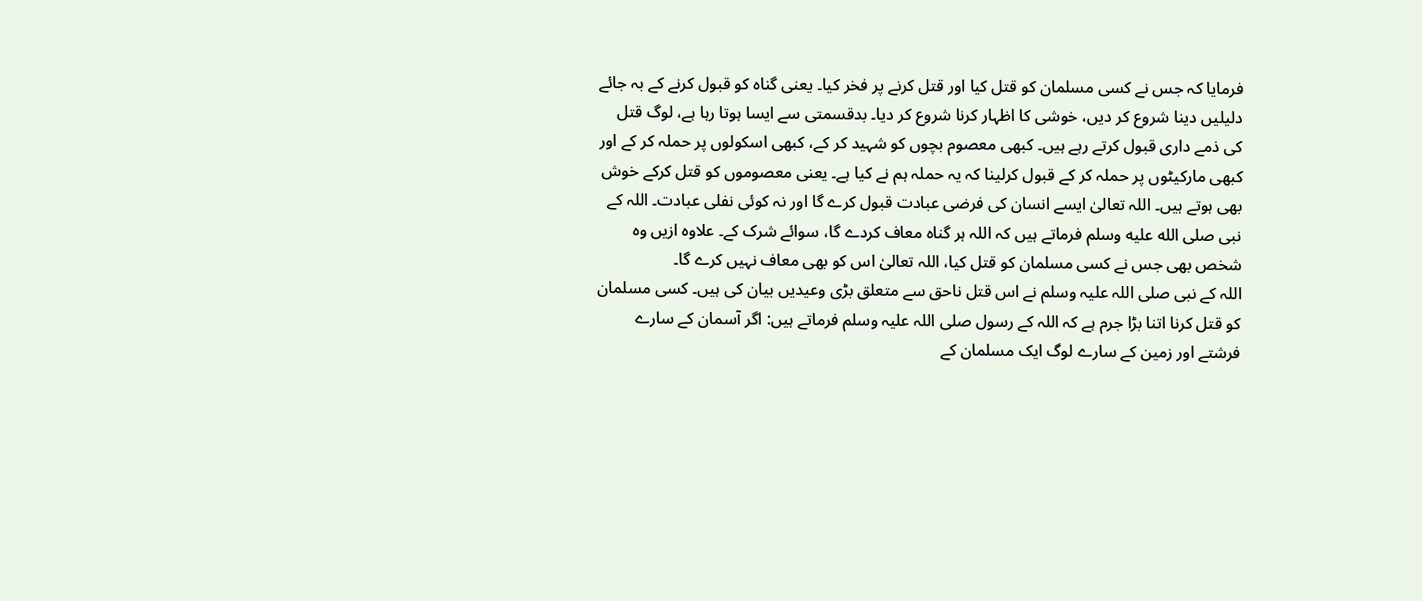فرمایا کہ جس نے کسی مسلمان کو قتل کیا اور قتل کرنے پر فخر کیا۔ یعنی گناہ کو قبول کرنے کے بہ جائے دلیلیں دینا شروع کر دیں، خوشی کا اظہار کرنا شروع کر دیا۔ بدقسمتی سے ایسا ہوتا رہا ہے، لوگ قتل کی ذمے داری قبول کرتے رہے ہیں۔ کبھی معصوم بچوں کو شہید کر کے، کبھی اسکولوں پر حملہ کر کے اور کبھی مارکیٹوں پر حملہ کر کے قبول کرلینا کہ یہ حملہ ہم نے کیا ہے۔ یعنی معصوموں کو قتل کرکے خوش بھی ہوتے ہیں۔ اللہ تعالیٰ ایسے انسان کی فرضی عبادت قبول کرے گا اور نہ کوئی نفلی عبادت۔ اللہ کے نبی صلى الله عليه وسلم فرماتے ہیں کہ اللہ ہر گناہ معاف کردے گا، سوائے شرک کے۔ علاوہ ازیں وہ شخص بھی جس نے کسی مسلمان کو قتل کیا، اللہ تعالیٰ اس کو بھی معاف نہیں کرے گا۔
اللہ کے نبی صلی اللہ علیہ وسلم نے اس قتل ناحق سے متعلق بڑی وعیدیں بیان کی ہیں۔ کسی مسلمان کو قتل کرنا اتنا بڑا جرم ہے کہ اللہ کے رسول صلی اللہ علیہ وسلم فرماتے ہیں: اگر آسمان کے سارے فرشتے اور زمین کے سارے لوگ ایک مسلمان کے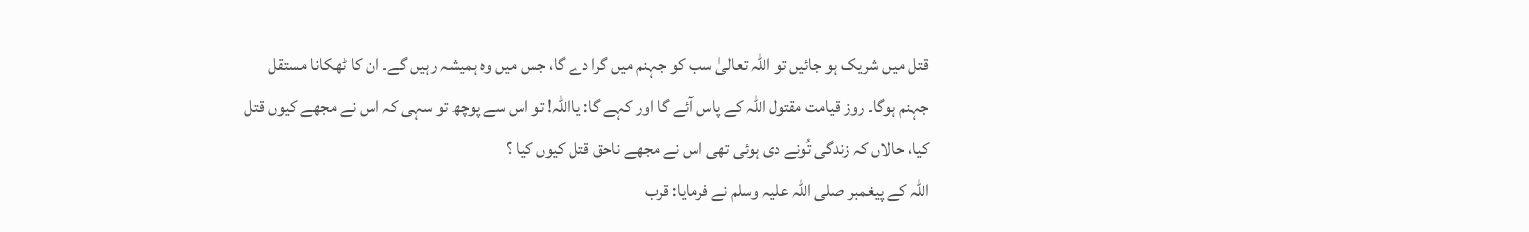قتل میں شریک ہو جائیں تو اللہ تعالیٰ سب کو جہنم میں گرا دے گا، جس میں وہ ہمیشہ رہیں گے۔ ان کا ٹھکانا مستقل جہنم ہوگا۔ روز قیامت مقتول اللہ کے پاس آئے گا اور کہے گا: یااللہ! تو اس سے پوچھ تو سہی کہ اس نے مجھے کیوں قتل کیا، حالاں کہ زندگی تُونے دی ہوئی تھی اس نے مجھے ناحق قتل کیوں کیا ؟
اللہ کے پیغمبر صلی اللہ علیہ وسلم نے فرمایا: قرب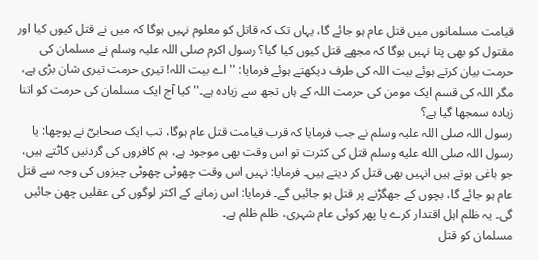قیامت مسلمانوں میں قتل عام ہو جائے گا، یہاں تک کہ قاتل کو معلوم نہیں ہوگا کہ میں نے قتل کیوں کیا اور مقتول کو بھی پتا نہیں ہوگا کہ مجھے قتل کیوں کیا گیا؟ رسول اکرم صلی اللہ علیہ وسلم نے مسلمان کی حرمت بیان کرتے ہوئے بیت اللہ کی طرف دیکھتے ہوئے فرمایا: '' اے بیت اللہ! تیری حرمت تیری شان بڑی ہے، مگر اللہ کی قسم ایک مومن کی حرمت اللہ کے ہاں تجھ سے زیادہ ہے۔'' کیا آج ایک مسلمان کی حرمت کو اتنا زیادہ سمجھا گیا ہے؟
رسول اللہ صلی اللہ علیہ وسلم نے جب فرمایا کہ قرب قیامت قتل عام ہوگا، تب ایک صحابیؓ نے پوچھا: یا رسول اللہ صلى الله عليه وسلم قتل کی کثرت تو اس وقت بھی موجود ہے، ہم کافروں کی گردنیں کاٹتے ہیں، جو باغی ہوتے ہیں انہیں بھی قتل کر دیتے ہیں۔ فرمایا: نہیں اس وقت چھوٹی چھوٹی چیزوں کی وجہ سے قتل عام ہو جائے گا، بچوں کے جھگڑنے پر قتل ہو جائیں گے۔ فرمایا: اس زمانے کے اکثر لوگوں کی عقلیں چھن جائیں گی۔ یہ ظلم اہل اقتدار کرے یا پھر کوئی عام شہری، ظلم ظلم ہے۔
مسلمان کو قتل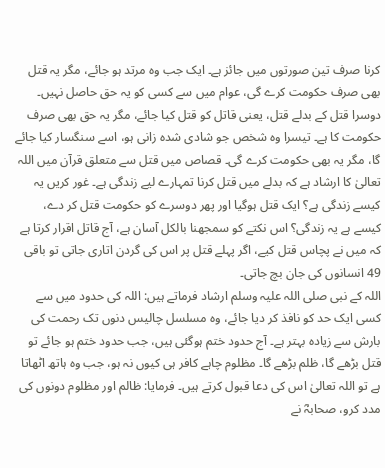کرنا صرف تین صورتوں میں جائز ہے۔ ایک جب وہ مرتد ہو جائے، مگر یہ قتل بھی صرف حکومت کرے گی، عوام میں سے کسی کو یہ حق حاصل نہیں۔ دوسرا قتل کے بدلے قتل، یعنی قاتل کو قتل کیا جائے، مگر یہ حق بھی صرف حکومت کا ہے۔ تیسرا وہ شخص جو شادی شدہ زانی ہو، اسے سنگسار کیا جائے گا، مگر یہ بھی حکومت کرے گی۔ قصاص میں قتل سے متعلق قرآن میں اللہ تعالیٰ کا ارشاد ہے کہ بدلے میں قتل کرنا تمہارے لیے زندگی ہے۔ غور کریں یہ کیسے زندگی ہے؟ ایک قتل ہوگیا اور پھر دوسرے کو حکومت قتل کر دے، کیسے ہے یہ زندگی؟ اس نکتے کو سمجھنا بالکل آسان ہے، آج قاتل اقرار کرتا ہے کہ میں نے پچاس قتل کیے، اگر پہلے قتل پر اس کی گردن اتاری جاتی تو باقی 49 انسانوں کی جان بچ جاتی۔
اللہ کے نبی صلی اللہ علیہ وسلم ارشاد فرماتے ہیں: اللہ کی حدود میں سے کسی ایک حد کو نافذ کر دیا جائے، وہ مسلسل چالیس دنوں تک رحمت کی بارش سے زیادہ بہتر ہے۔ آج حدود ختم ہوگئی ہیں، جب حدود ختم ہو جائے تو قتل بڑھے گا، ظلم بڑھے گا۔ مظلوم چاہے کافر ہی کیوں نہ ہو، جب وہ ہاتھ اٹھاتا ہے تو اللہ تعالیٰ اس کی دعا قبول کرتے ہیں۔ فرمایا: ظالم اور مظلوم دونوں کی مدد کرو، صحابہؓ نے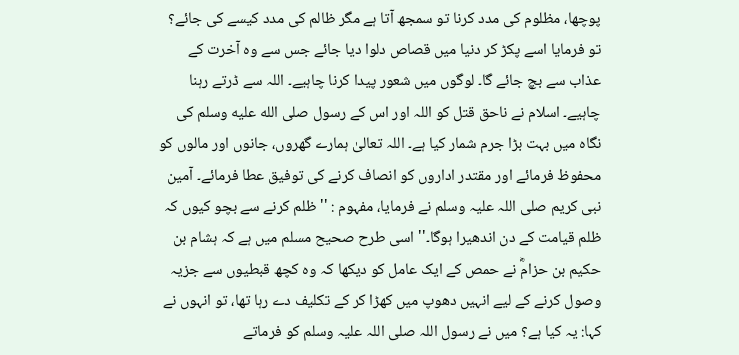پوچھا، مظلوم کی مدد کرنا تو سمجھ آتا ہے مگر ظالم کی مدد کیسے کی جائے؟ تو فرمایا اسے پکڑ کر دنیا میں قصاص دلوا دیا جائے جس سے وہ آخرت کے عذاب سے بچ جائے گا۔ لوگوں میں شعور پیدا کرنا چاہیے۔ اللہ سے ڈرتے رہنا چاہیے۔ اسلام نے ناحق قتل کو اللہ اور اس کے رسول صلى الله عليه وسلم کی نگاہ میں بہت بڑا جرم شمار کیا ہے۔ اللہ تعالیٰ ہمارے گھروں، جانوں اور مالوں کو محفوظ فرمائے اور مقتدر اداروں کو انصاف کرنے کی توفیق عطا فرمائے۔ آمین
نبی کریم صلی اللہ علیہ وسلم نے فرمایا، مفہوم : '' ظلم کرنے سے بچو کیوں کہ ظلم قیامت کے دن اندھیرا ہوگا۔'' اسی طرح صحیح مسلم میں ہے کہ ہشام بن حکیم بن حزامؓ نے حمص کے ایک عامل کو دیکھا کہ وہ کچھ قبطیوں سے جزیہ وصول کرنے کے لیے انہیں دھوپ میں کھڑا کر کے تکلیف دے رہا تھا، تو انہوں نے کہا: یہ کیا ہے؟ میں نے رسول اللہ صلی اللہ علیہ وسلم کو فرماتے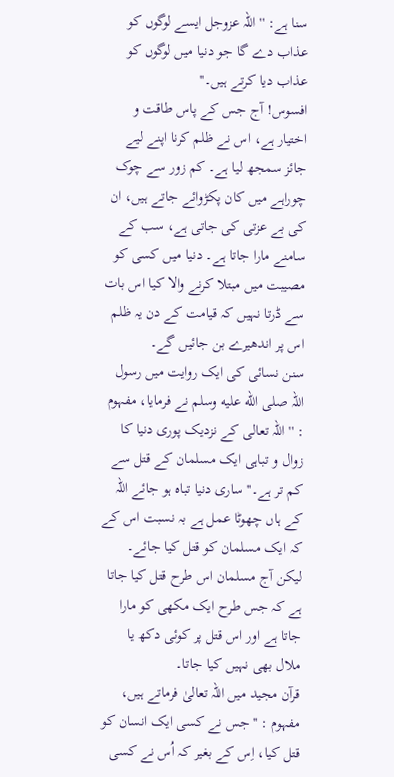سنا ہے: ''اللہ عزوجل ایسے لوگوں کو عذاب دے گا جو دنیا میں لوگوں کو عذاب دیا کرتے ہیں۔''
افسوس! آج جس کے پاس طاقت و اختیار ہے، اس نے ظلم کرنا اپنے لیے جائز سمجھ لیا ہے۔ کم زور سے چوک چوراہے میں کان پکڑوائے جاتے ہیں، ان کی بے عزتی کی جاتی ہے، سب کے سامنے مارا جاتا ہے۔ دنیا میں کسی کو مصیبت میں مبتلا کرنے والا کیا اس بات سے ڈرتا نہیں کہ قیامت کے دن یہ ظلم اس پر اندھیرے بن جائیں گے۔
سنن نسائی کی ایک روایت میں رسول اللہ صلى الله عليه وسلم نے فرمایا، مفہوم : ''اللہ تعالی کے نزدیک پوری دنیا کا زوال و تباہی ایک مسلمان کے قتل سے کم تر ہے۔'' ساری دنیا تباہ ہو جائے اللہ کے ہاں چھوٹا عمل ہے بہ نسبت اس کے کہ ایک مسلمان کو قتل کیا جائے۔ لیکن آج مسلمان اس طرح قتل کیا جاتا ہے کہ جس طرح ایک مکھی کو مارا جاتا ہے اور اس قتل پر کوئی دکھ یا ملال بھی نہیں کیا جاتا۔
قرآن مجید میں اللہ تعالیٰ فرماتے ہیں، مفہوم : '' جس نے کسی ایک انسان کو قتل کیا، اِس کے بغیر کہ اُس نے کسی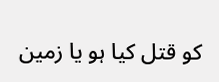کو قتل کیا ہو یا زمین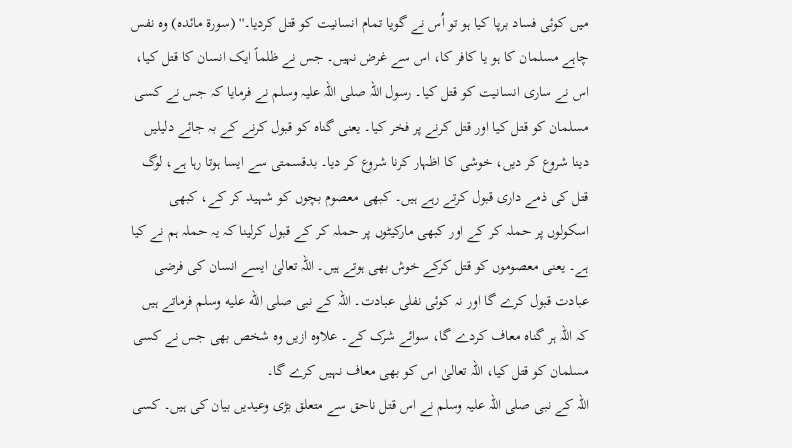میں کوئی فساد برپا کیا ہو تو اُس نے گویا تمام انسانیت کو قتل کردیا۔'' (سورۃ مائدہ) وہ نفس چاہے مسلمان کا ہو یا کافر کا، اس سے غرض نہیں۔ جس نے ظلماً ایک انسان کا قتل کیا، اس نے ساری انسانیت کو قتل کیا۔ رسول اللہ صلی اللہ علیہ وسلم نے فرمایا کہ جس نے کسی مسلمان کو قتل کیا اور قتل کرنے پر فخر کیا۔ یعنی گناہ کو قبول کرنے کے بہ جائے دلیلیں دینا شروع کر دیں، خوشی کا اظہار کرنا شروع کر دیا۔ بدقسمتی سے ایسا ہوتا رہا ہے، لوگ قتل کی ذمے داری قبول کرتے رہے ہیں۔ کبھی معصوم بچوں کو شہید کر کے، کبھی اسکولوں پر حملہ کر کے اور کبھی مارکیٹوں پر حملہ کر کے قبول کرلینا کہ یہ حملہ ہم نے کیا ہے۔ یعنی معصوموں کو قتل کرکے خوش بھی ہوتے ہیں۔ اللہ تعالیٰ ایسے انسان کی فرضی عبادت قبول کرے گا اور نہ کوئی نفلی عبادت۔ اللہ کے نبی صلى الله عليه وسلم فرماتے ہیں کہ اللہ ہر گناہ معاف کردے گا، سوائے شرک کے۔ علاوہ ازیں وہ شخص بھی جس نے کسی مسلمان کو قتل کیا، اللہ تعالیٰ اس کو بھی معاف نہیں کرے گا۔
اللہ کے نبی صلی اللہ علیہ وسلم نے اس قتل ناحق سے متعلق بڑی وعیدیں بیان کی ہیں۔ کسی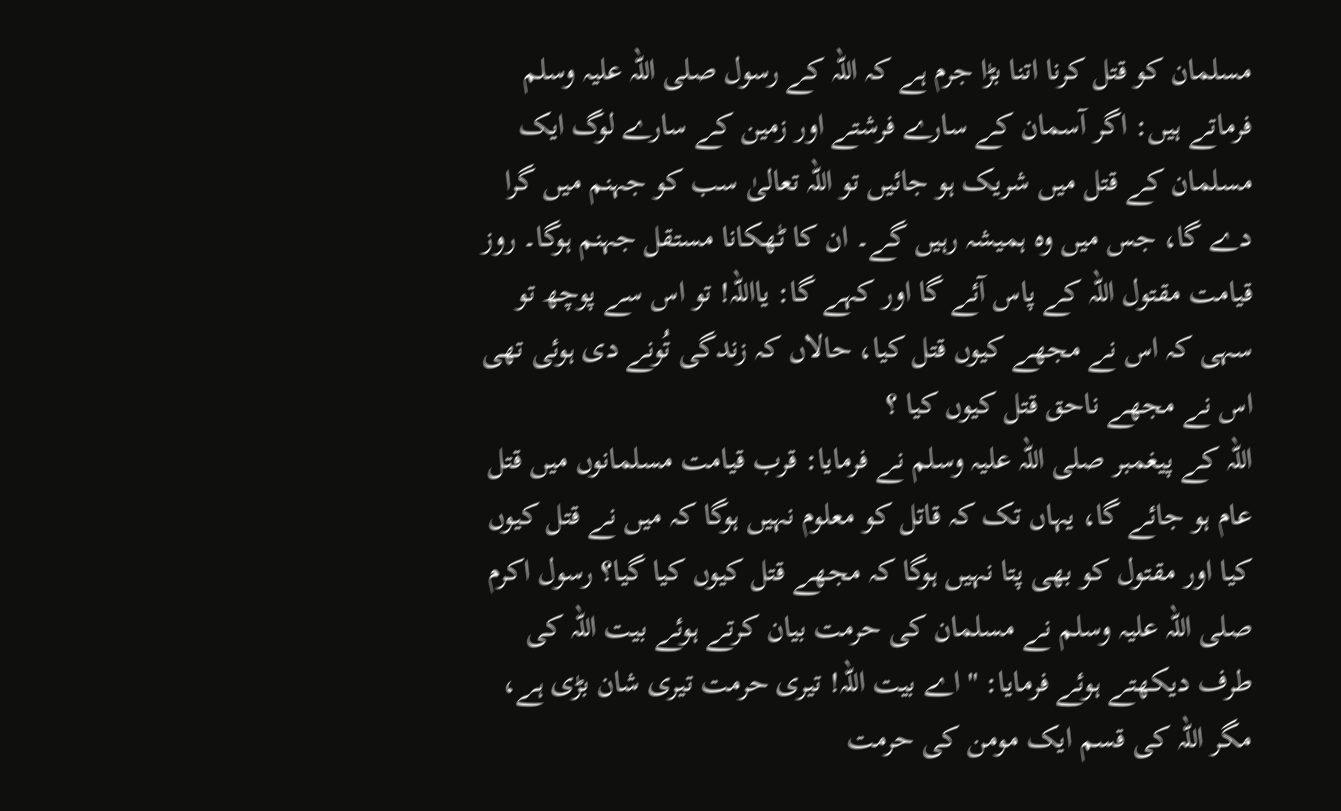مسلمان کو قتل کرنا اتنا بڑا جرم ہے کہ اللہ کے رسول صلی اللہ علیہ وسلم فرماتے ہیں: اگر آسمان کے سارے فرشتے اور زمین کے سارے لوگ ایک مسلمان کے قتل میں شریک ہو جائیں تو اللہ تعالیٰ سب کو جہنم میں گرا دے گا، جس میں وہ ہمیشہ رہیں گے۔ ان کا ٹھکانا مستقل جہنم ہوگا۔ روز قیامت مقتول اللہ کے پاس آئے گا اور کہے گا: یااللہ! تو اس سے پوچھ تو سہی کہ اس نے مجھے کیوں قتل کیا، حالاں کہ زندگی تُونے دی ہوئی تھی اس نے مجھے ناحق قتل کیوں کیا ؟
اللہ کے پیغمبر صلی اللہ علیہ وسلم نے فرمایا: قرب قیامت مسلمانوں میں قتل عام ہو جائے گا، یہاں تک کہ قاتل کو معلوم نہیں ہوگا کہ میں نے قتل کیوں کیا اور مقتول کو بھی پتا نہیں ہوگا کہ مجھے قتل کیوں کیا گیا؟ رسول اکرم صلی اللہ علیہ وسلم نے مسلمان کی حرمت بیان کرتے ہوئے بیت اللہ کی طرف دیکھتے ہوئے فرمایا: '' اے بیت اللہ! تیری حرمت تیری شان بڑی ہے، مگر اللہ کی قسم ایک مومن کی حرمت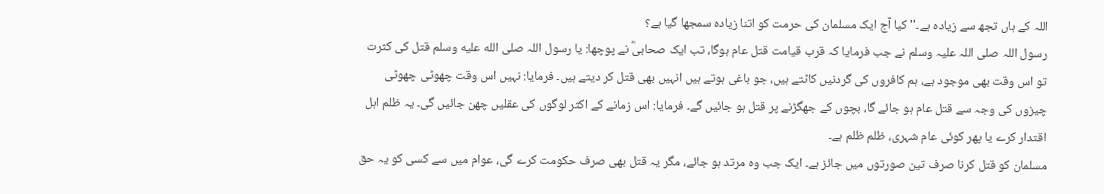اللہ کے ہاں تجھ سے زیادہ ہے۔'' کیا آج ایک مسلمان کی حرمت کو اتنا زیادہ سمجھا گیا ہے؟
رسول اللہ صلی اللہ علیہ وسلم نے جب فرمایا کہ قرب قیامت قتل عام ہوگا، تب ایک صحابیؓ نے پوچھا: یا رسول اللہ صلى الله عليه وسلم قتل کی کثرت تو اس وقت بھی موجود ہے، ہم کافروں کی گردنیں کاٹتے ہیں، جو باغی ہوتے ہیں انہیں بھی قتل کر دیتے ہیں۔ فرمایا: نہیں اس وقت چھوٹی چھوٹی چیزوں کی وجہ سے قتل عام ہو جائے گا، بچوں کے جھگڑنے پر قتل ہو جائیں گے۔ فرمایا: اس زمانے کے اکثر لوگوں کی عقلیں چھن جائیں گی۔ یہ ظلم اہل اقتدار کرے یا پھر کوئی عام شہری، ظلم ظلم ہے۔
مسلمان کو قتل کرنا صرف تین صورتوں میں جائز ہے۔ ایک جب وہ مرتد ہو جائے، مگر یہ قتل بھی صرف حکومت کرے گی، عوام میں سے کسی کو یہ حق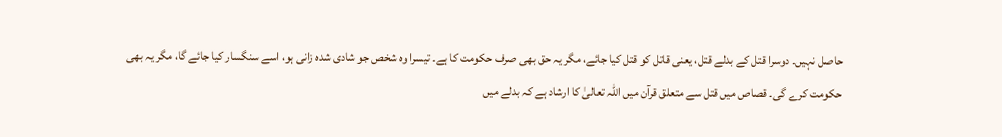حاصل نہیں۔ دوسرا قتل کے بدلے قتل، یعنی قاتل کو قتل کیا جائے، مگر یہ حق بھی صرف حکومت کا ہے۔ تیسرا وہ شخص جو شادی شدہ زانی ہو، اسے سنگسار کیا جائے گا، مگر یہ بھی حکومت کرے گی۔ قصاص میں قتل سے متعلق قرآن میں اللہ تعالیٰ کا ارشاد ہے کہ بدلے میں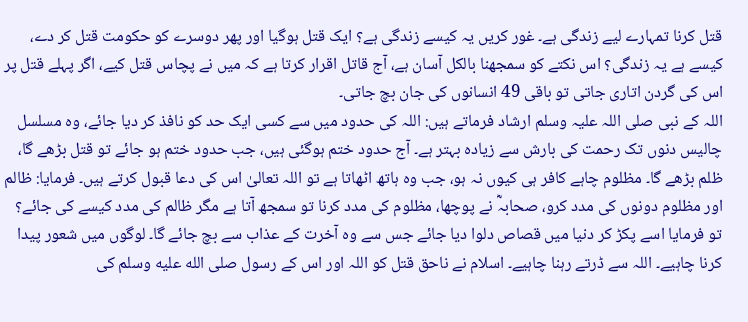قتل کرنا تمہارے لیے زندگی ہے۔ غور کریں یہ کیسے زندگی ہے؟ ایک قتل ہوگیا اور پھر دوسرے کو حکومت قتل کر دے، کیسے ہے یہ زندگی؟ اس نکتے کو سمجھنا بالکل آسان ہے، آج قاتل اقرار کرتا ہے کہ میں نے پچاس قتل کیے، اگر پہلے قتل پر اس کی گردن اتاری جاتی تو باقی 49 انسانوں کی جان بچ جاتی۔
اللہ کے نبی صلی اللہ علیہ وسلم ارشاد فرماتے ہیں: اللہ کی حدود میں سے کسی ایک حد کو نافذ کر دیا جائے، وہ مسلسل چالیس دنوں تک رحمت کی بارش سے زیادہ بہتر ہے۔ آج حدود ختم ہوگئی ہیں، جب حدود ختم ہو جائے تو قتل بڑھے گا، ظلم بڑھے گا۔ مظلوم چاہے کافر ہی کیوں نہ ہو، جب وہ ہاتھ اٹھاتا ہے تو اللہ تعالیٰ اس کی دعا قبول کرتے ہیں۔ فرمایا: ظالم اور مظلوم دونوں کی مدد کرو، صحابہؓ نے پوچھا، مظلوم کی مدد کرنا تو سمجھ آتا ہے مگر ظالم کی مدد کیسے کی جائے؟ تو فرمایا اسے پکڑ کر دنیا میں قصاص دلوا دیا جائے جس سے وہ آخرت کے عذاب سے بچ جائے گا۔ لوگوں میں شعور پیدا کرنا چاہیے۔ اللہ سے ڈرتے رہنا چاہیے۔ اسلام نے ناحق قتل کو اللہ اور اس کے رسول صلى الله عليه وسلم کی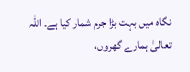نگاہ میں بہت بڑا جرم شمار کیا ہے۔ اللہ تعالیٰ ہمارے گھروں،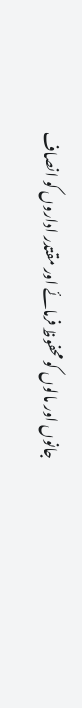جانوں اور مالوں کو محفوظ فرمائے اور مقتدر اداروں کو انصاف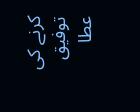کرنے کی توفیق عطا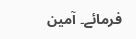فرمائے۔ آمین